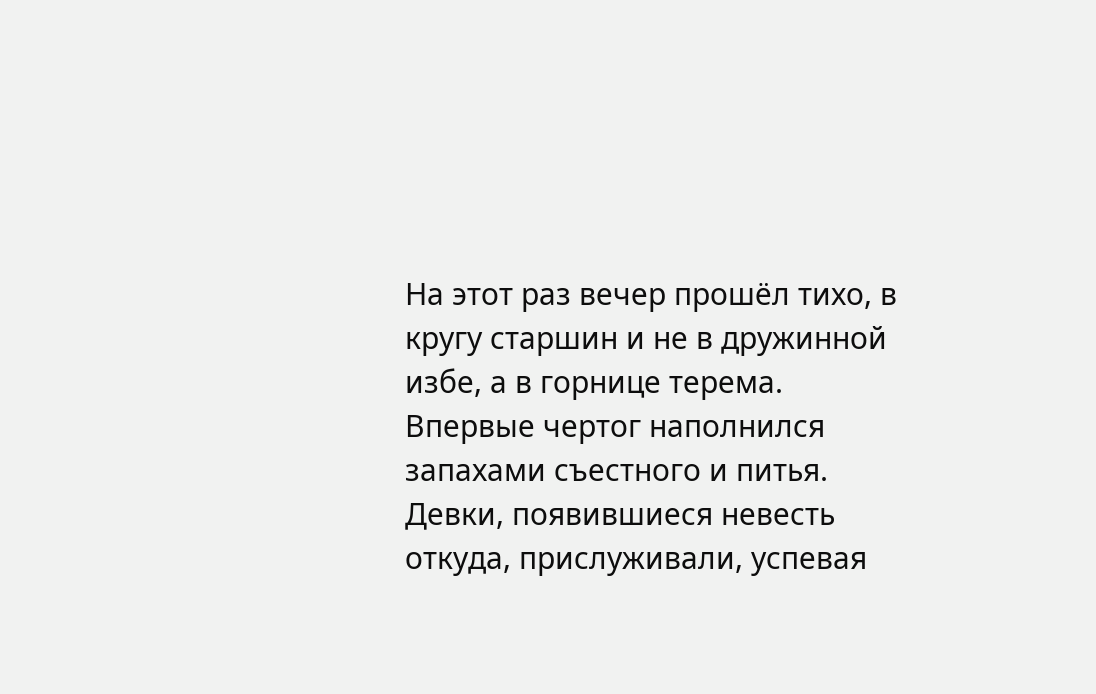На этот раз вечер прошёл тихо, в кругу старшин и не в дружинной избе, а в горнице терема. Впервые чертог наполнился запахами съестного и питья. Девки, появившиеся невесть откуда, прислуживали, успевая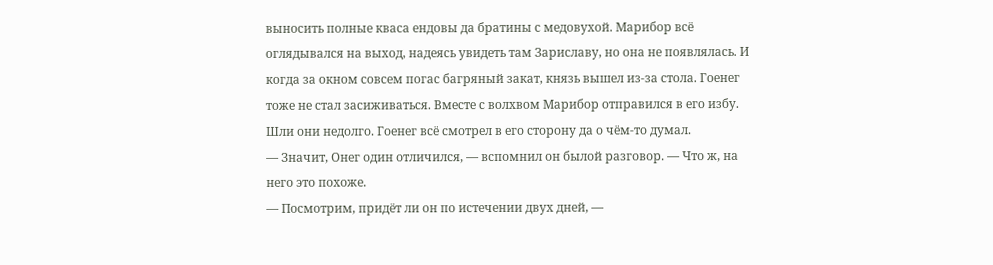выносить полные кваса ендовы да братины с медовухой. Марибор всё оглядывался на выход, надеясь увидеть там Зариславу, но она не появлялась. И когда за окном совсем погас багряный закат, князь вышел из-за стола. Гоенег тоже не стал засиживаться. Вместе с волхвом Марибор отправился в его избу. Шли они недолго. Гоенег всё смотрел в его сторону да о чём-то думал.
— Значит, Онег один отличился, — вспомнил он былой разговор. — Что ж, на него это похоже.
— Посмотрим, придёт ли он по истечении двух дней, —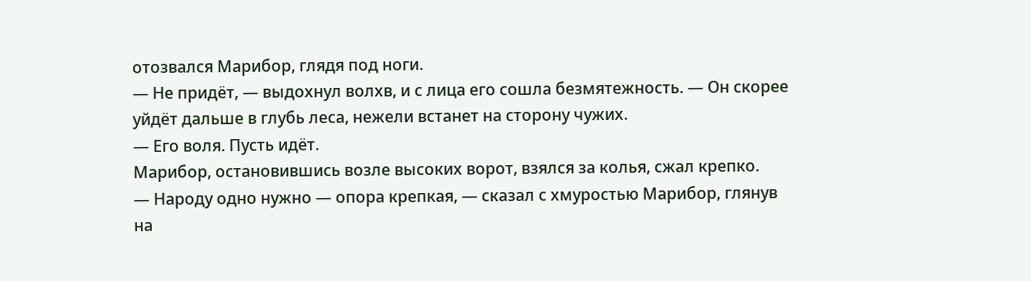отозвался Марибор, глядя под ноги.
— Не придёт, — выдохнул волхв, и с лица его сошла безмятежность. — Он скорее уйдёт дальше в глубь леса, нежели встанет на сторону чужих.
— Его воля. Пусть идёт.
Марибор, остановившись возле высоких ворот, взялся за колья, сжал крепко.
— Народу одно нужно — опора крепкая, — сказал с хмуростью Марибор, глянув на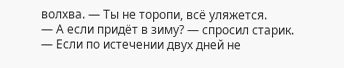волхва. — Ты не торопи, всё уляжется.
— А если придёт в зиму? — спросил старик.
— Если по истечении двух дней не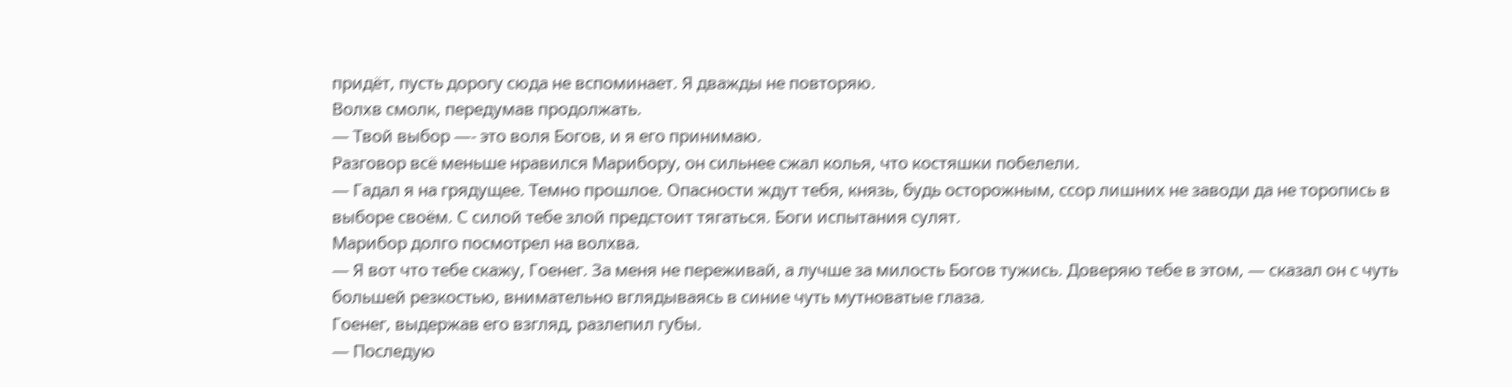придёт, пусть дорогу сюда не вспоминает. Я дважды не повторяю.
Волхв смолк, передумав продолжать.
— Твой выбор —- это воля Богов, и я его принимаю.
Разговор всё меньше нравился Марибору, он сильнее сжал колья, что костяшки побелели.
— Гадал я на грядущее. Темно прошлое. Опасности ждут тебя, князь, будь осторожным, ссор лишних не заводи да не торопись в выборе своём. С силой тебе злой предстоит тягаться. Боги испытания сулят.
Марибор долго посмотрел на волхва.
— Я вот что тебе скажу, Гоенег. За меня не переживай, а лучше за милость Богов тужись. Доверяю тебе в этом, — сказал он с чуть большей резкостью, внимательно вглядываясь в синие чуть мутноватые глаза.
Гоенег, выдержав его взгляд, разлепил губы.
— Последую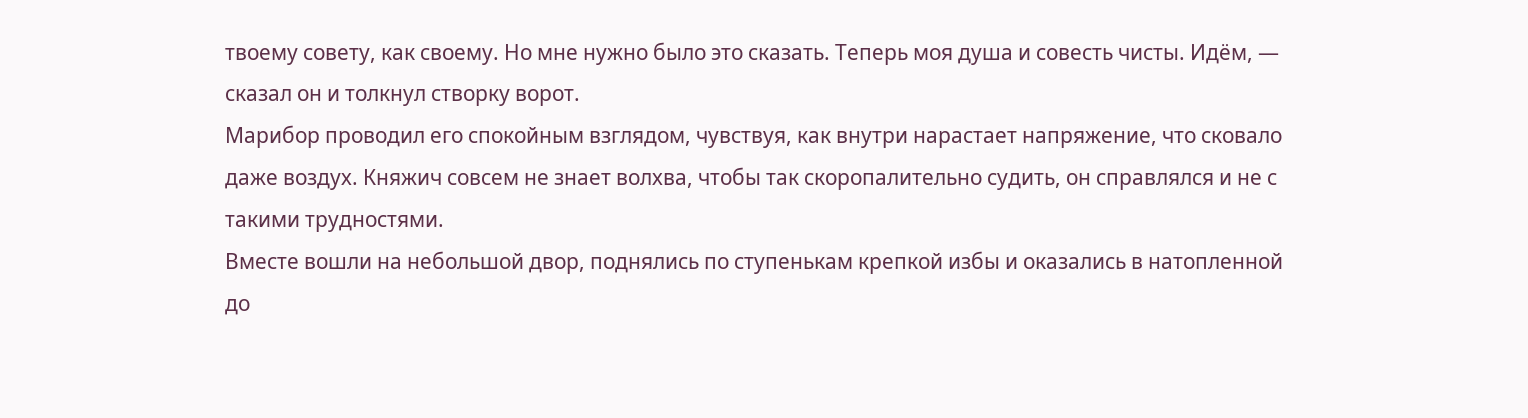твоему совету, как своему. Но мне нужно было это сказать. Теперь моя душа и совесть чисты. Идём, — сказал он и толкнул створку ворот.
Марибор проводил его спокойным взглядом, чувствуя, как внутри нарастает напряжение, что сковало даже воздух. Княжич совсем не знает волхва, чтобы так скоропалительно судить, он справлялся и не с такими трудностями.
Вместе вошли на небольшой двор, поднялись по ступенькам крепкой избы и оказались в натопленной до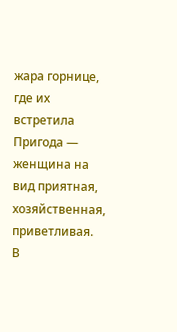жара горнице, где их встретила Пригода — женщина на вид приятная, хозяйственная, приветливая.
В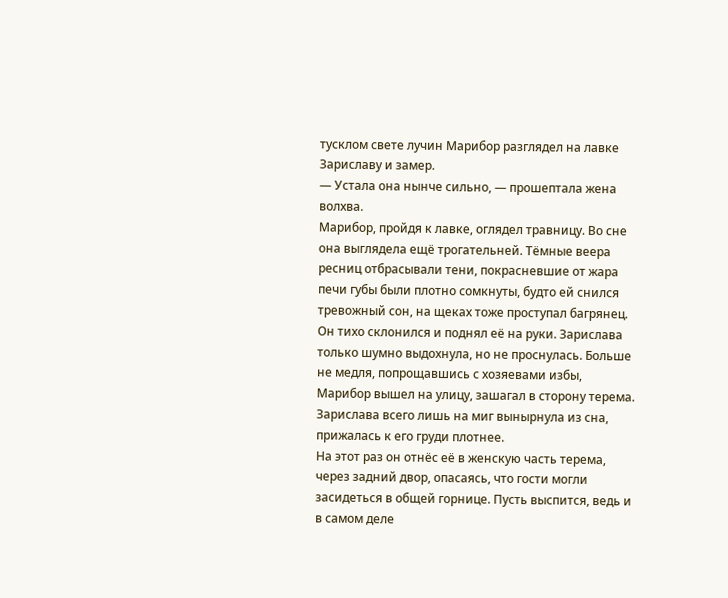тусклом свете лучин Марибор разглядел на лавке Зариславу и замер.
— Устала она нынче сильно, — прошептала жена волхва.
Марибор, пройдя к лавке, оглядел травницу. Во сне она выглядела ещё трогательней. Тёмные веера ресниц отбрасывали тени, покрасневшие от жара печи губы были плотно сомкнуты, будто ей снился тревожный сон, на щеках тоже проступал багрянец.
Он тихо склонился и поднял её на руки. Зарислава только шумно выдохнула, но не проснулась. Больше не медля, попрощавшись с хозяевами избы, Марибор вышел на улицу, зашагал в сторону терема. Зарислава всего лишь на миг вынырнула из сна, прижалась к его груди плотнее.
На этот раз он отнёс её в женскую часть терема, через задний двор, опасаясь, что гости могли засидеться в общей горнице. Пусть выспится, ведь и в самом деле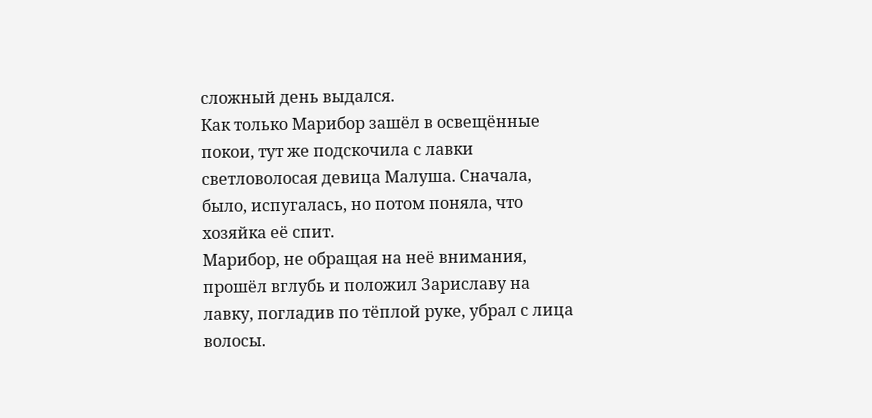сложный день выдался.
Как только Марибор зашёл в освещённые покои, тут же подскочила с лавки светловолосая девица Малуша. Сначала, было, испугалась, но потом поняла, что хозяйка её спит.
Марибор, не обращая на неё внимания, прошёл вглубь и положил Зариславу на лавку, погладив по тёплой руке, убрал с лица волосы.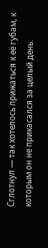Сглотнул — так хотелось прижаться к её губам, к которым он не прикасался за целый день.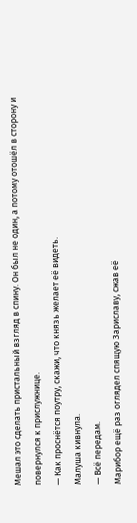Мешал это сделать пристальный взгляд в спину. Он был не один, а потому отошёл в сторону и повернулся к прислужнице.
— Как проснётся поутру, скажи, что князь желает её видеть.
Малуша кивнула.
— Всё передам.
Марибор ещё раз оглядел спящую Зариславу, сжав её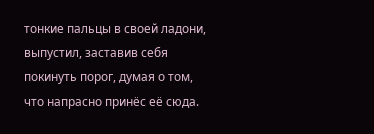тонкие пальцы в своей ладони, выпустил, заставив себя покинуть порог, думая о том, что напрасно принёс её сюда.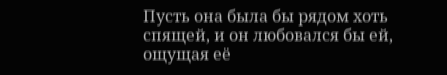Пусть она была бы рядом хоть спящей, и он любовался бы ей, ощущая её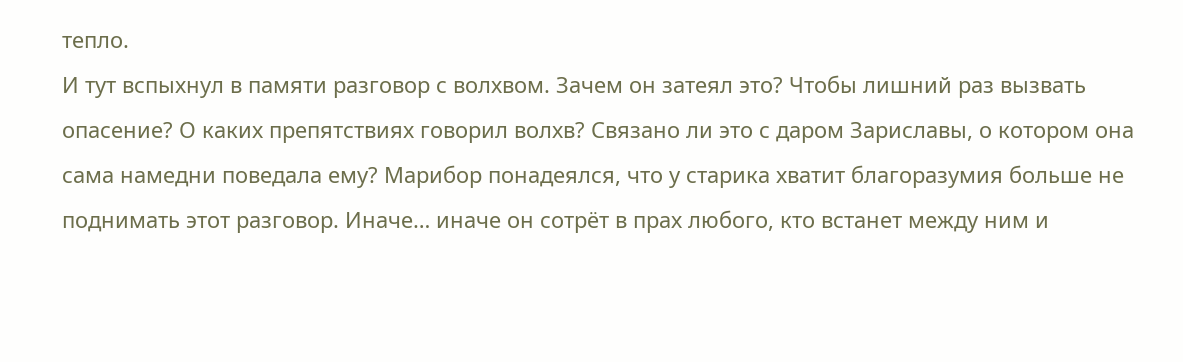тепло.
И тут вспыхнул в памяти разговор с волхвом. Зачем он затеял это? Чтобы лишний раз вызвать опасение? О каких препятствиях говорил волхв? Связано ли это с даром Зариславы, о котором она сама намедни поведала ему? Марибор понадеялся, что у старика хватит благоразумия больше не поднимать этот разговор. Иначе… иначе он сотрёт в прах любого, кто встанет между ним и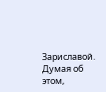Зариславой.
Думая об этом,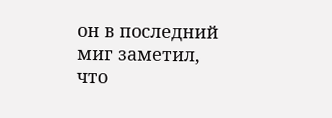он в последний миг заметил, что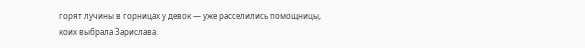горят лучины в горницах у девок — уже расселились помощницы, коих выбрала Зарислава.